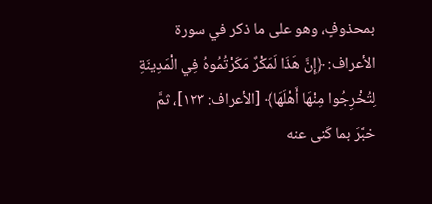بمحذوفٍ، وهو على ما ذكر في سورة الأعراف: ﴿إِنَّ هَذَا لَمَكْرٌ مَكَرْتُمُوهُ فِي الْمَدِينَةِ لِتُخْرِجُوا مِنْهَا أَهْلَهَا﴾ [الأعراف: ١٢٣]، ثمَّ خبَّرَ بما كَنى عنه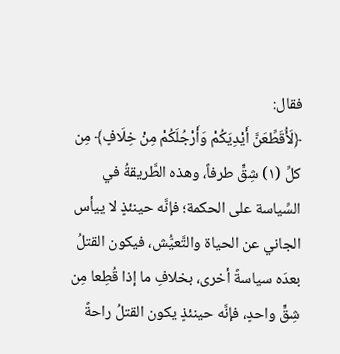فقال:
﴿لَأُقَطِّعَنَّ أَيْدِيَكُمْ وَأَرْجُلَكُمْ مِنْ خِلَافٍ﴾ مِن كلِّ (١) شِقٍّ طرفاً، وهذه الطَّريقةُ في السِّياسة على الحكمة؛ فإنَّه حينئذٍ لا ييأس الجاني عن الحياة والتَّعيُّش، فيكون القتلُ بعدَه سياسةً أخرى، بخلافِ ما إذا قُطِعا مِن شِقٍّ واحدٍ، فإنَّه حينئذٍ يكون القتلُ راحةً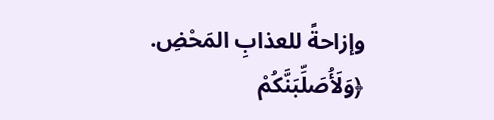وإزاحةً للعذابِ المَحْضِ.
﴿وَلَأُصَلِّبَنَّكُمْ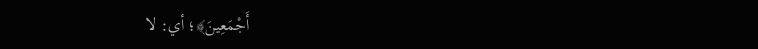أَجْمَعِينَ﴾؛ أي: لا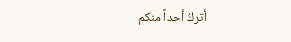أتركُ أحداً منكم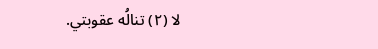لا (٢) تنالُه عقوبتي.